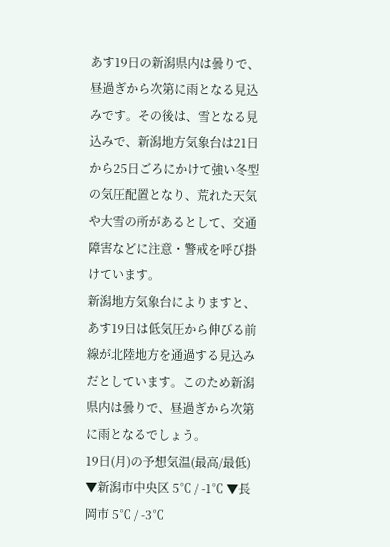あす19日の新潟県内は曇りで、昼過ぎから次第に雨となる見込みです。その後は、雪となる見込みで、新潟地方気象台は21日から25日ごろにかけて強い冬型の気圧配置となり、荒れた天気や大雪の所があるとして、交通障害などに注意・警戒を呼び掛けています。
新潟地方気象台によりますと、あす19日は低気圧から伸びる前線が北陸地方を通過する見込みだとしています。このため新潟県内は曇りで、昼過ぎから次第に雨となるでしょう。
19日(月)の予想気温(最高/最低)
▼新潟市中央区 5℃ / -1℃ ▼長岡市 5℃ / -3℃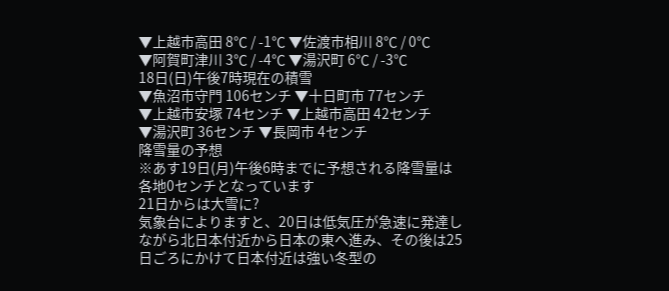▼上越市高田 8℃ / -1℃ ▼佐渡市相川 8℃ / 0℃
▼阿賀町津川 3℃ / -4℃ ▼湯沢町 6℃ / -3℃
18日(日)午後7時現在の積雪
▼魚沼市守門 106センチ ▼十日町市 77センチ
▼上越市安塚 74センチ ▼上越市高田 42センチ
▼湯沢町 36センチ ▼長岡市 4センチ
降雪量の予想
※あす19日(月)午後6時までに予想される降雪量は各地0センチとなっています
21日からは大雪に?
気象台によりますと、20日は低気圧が急速に発達しながら北日本付近から日本の東へ進み、その後は25日ごろにかけて日本付近は強い冬型の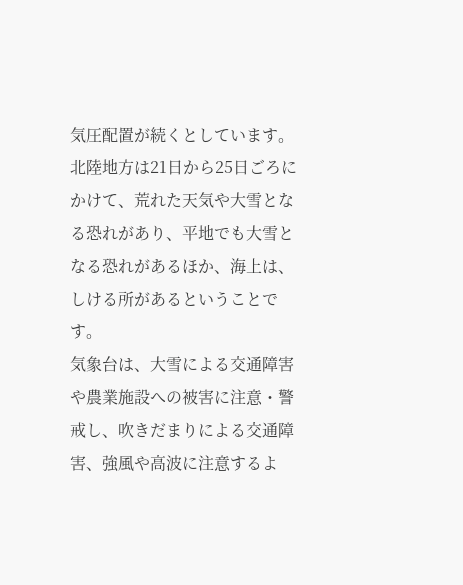気圧配置が続くとしています。
北陸地方は21日から25日ごろにかけて、荒れた天気や大雪となる恐れがあり、平地でも大雪となる恐れがあるほか、海上は、しける所があるということです。
気象台は、大雪による交通障害や農業施設への被害に注意・警戒し、吹きだまりによる交通障害、強風や高波に注意するよ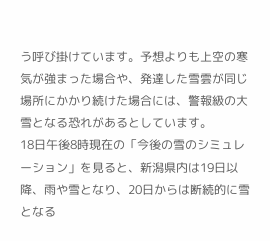う呼び掛けています。予想よりも上空の寒気が強まった場合や、発達した雪雲が同じ場所にかかり続けた場合には、警報級の大雪となる恐れがあるとしています。
18日午後8時現在の「今後の雪のシミュレーション」を見ると、新潟県内は19日以降、雨や雪となり、20日からは断続的に雪となる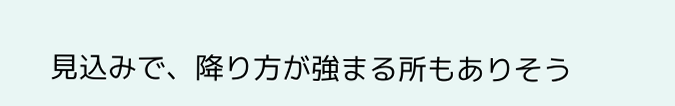見込みで、降り方が強まる所もありそう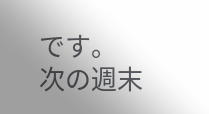です。
次の週末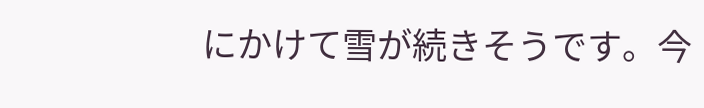にかけて雪が続きそうです。今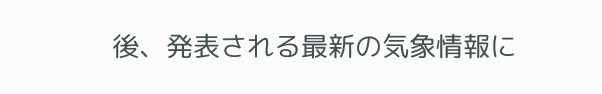後、発表される最新の気象情報に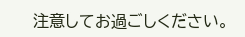注意してお過ごしください。